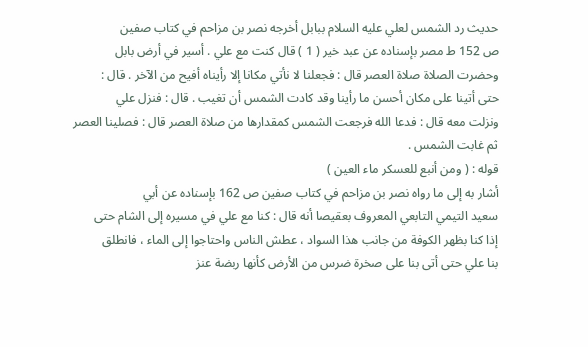حديث رد الشمس لعلي عليه السلام ببابل أخرجه نصر بن مزاحم في كتاب صفين
ص 152 ط مصر بإسناده عن عبد خير ( 1 ) قال كنت مع علي . أسير في أرض بابل
وحضرت الصلاة صلاة العصر قال : فجعلنا لا نأتي مكانا إلا رأيناه أفيح من الآخر . قال :
حتى أتينا على مكان أحسن ما رأينا وقد كادت الشمس أن تغيب . قال : فنزل علي
ونزلت معه قال : فدعا الله فرجعت الشمس كمقدارها من صلاة العصر قال : فصلينا العصر
ثم غابت الشمس .
قوله : ( ومن أنبع للعسكر ماء العين )
أشار به إلى ما رواه نصر بن مزاحم في كتاب صفين ص 162 بإسناده عن أبي
سعيد التيمي التابعي المعروف بعقيصا أنه قال : كنا مع علي في مسيره إلى الشام حتى
إذا كنا بظهر الكوفة من جانب هذا السواد ، عطش الناس واحتاجوا إلى الماء ، فانطلق
بنا علي حتى أتى بنا على صخرة ضرس من الأرض كأنها ربضة عنز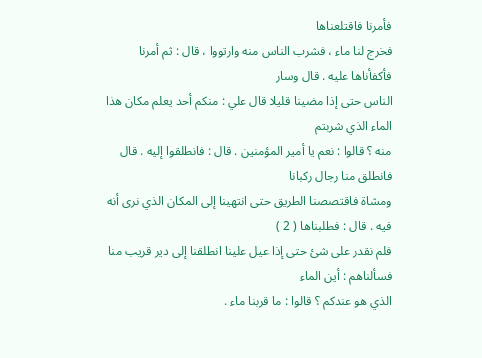فأمرنا فاقتلعناها
فخرج لنا ماء ، فشرب الناس منه وارتووا ، قال : ثم أمرنا فأكفأناها عليه . قال وسار
الناس حتى إذا مضينا قليلا قال علي : منكم أحد يعلم مكان هذا الماء الذي شربتم
منه ؟ قالوا : نعم يا أمير المؤمنين . قال : فانطلقوا إليه . قال فانطلق منا رجال ركبانا
ومشاة فاقتصصنا الطريق حتى انتهينا إلى المكان الذي نرى أنه فيه . قال : فطلبناها ( 2 )
فلم نقدر على شئ حتى إذا عيل علينا انطلقنا إلى دير قريب منا فسألناهم : أين الماء
الذي هو عندكم ؟ قالوا : ما قربنا ماء .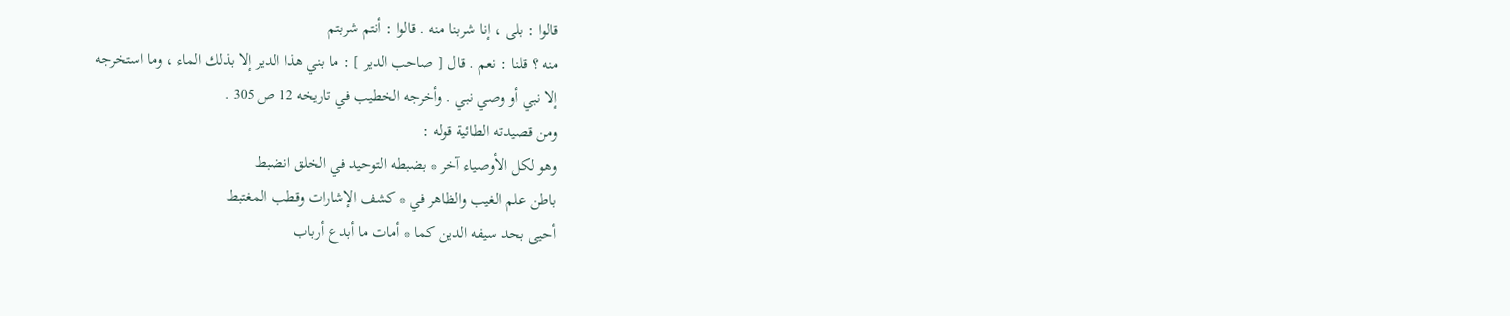قالوا : بلى ، إنا شربنا منه . قالوا : أنتم شربتم
منه ؟ قلنا : نعم . قال [ صاحب الدير ] : ما بني هذا الدير إلا بذلك الماء ، وما استخرجه
إلا نبي أو وصي نبي . وأخرجه الخطيب في تاريخه 12 ص 305 .
ومن قصيدته الطائية قوله :
وهو لكل الأوصياء آخر * بضبطه التوحيد في الخلق انضبط
باطن علم الغيب والظاهر في * كشف الإشارات وقطب المغتبط
أحيى بحد سيفه الدين كما * أمات ما أبدع أرباب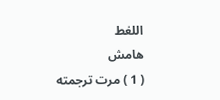اللغط
هامش
( 1 ) مرت ترجمته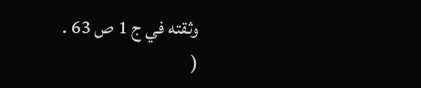وثقته في ج 1 ص 63 .
(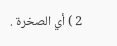2 ) أي الصخرة .